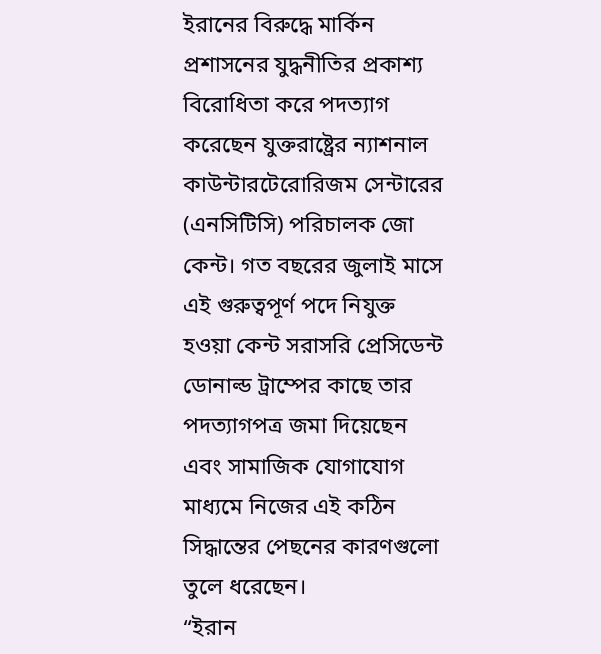ইরানের বিরুদ্ধে মার্কিন প্রশাসনের যুদ্ধনীতির প্রকাশ্য বিরোধিতা করে পদত্যাগ করেছেন যুক্তরাষ্ট্রের ন্যাশনাল কাউন্টারটেরোরিজম সেন্টারের (এনসিটিসি) পরিচালক জো কেন্ট। গত বছরের জুলাই মাসে এই গুরুত্বপূর্ণ পদে নিযুক্ত হওয়া কেন্ট সরাসরি প্রেসিডেন্ট ডোনাল্ড ট্রাম্পের কাছে তার পদত্যাগপত্র জমা দিয়েছেন এবং সামাজিক যোগাযোগ মাধ্যমে নিজের এই কঠিন সিদ্ধান্তের পেছনের কারণগুলো তুলে ধরেছেন।
“ইরান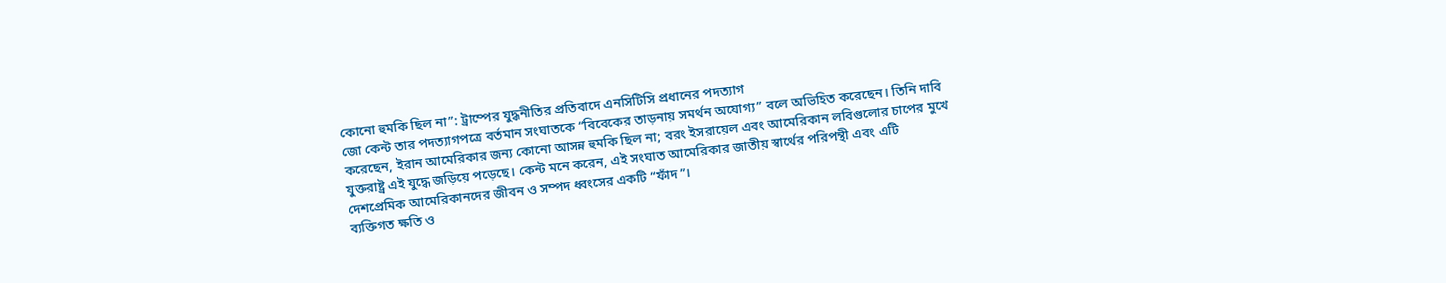কোনো হুমকি ছিল না”: ট্রাম্পের যুদ্ধনীতির প্রতিবাদে এনসিটিসি প্রধানের পদত্যাগ
জো কেন্ট তার পদত্যাগপত্রে বর্তমান সংঘাতকে “বিবেকের তাড়নায় সমর্থন অযোগ্য” বলে অভিহিত করেছেন। তিনি দাবি করেছেন, ইরান আমেরিকার জন্য কোনো আসন্ন হুমকি ছিল না; বরং ইসরায়েল এবং আমেরিকান লবিগুলোর চাপের মুখে যুক্তরাষ্ট্র এই যুদ্ধে জড়িয়ে পড়েছে। কেন্ট মনে করেন, এই সংঘাত আমেরিকার জাতীয় স্বার্থের পরিপন্থী এবং এটি দেশপ্রেমিক আমেরিকানদের জীবন ও সম্পদ ধ্বংসের একটি “ফাঁদ”।
ব্যক্তিগত ক্ষতি ও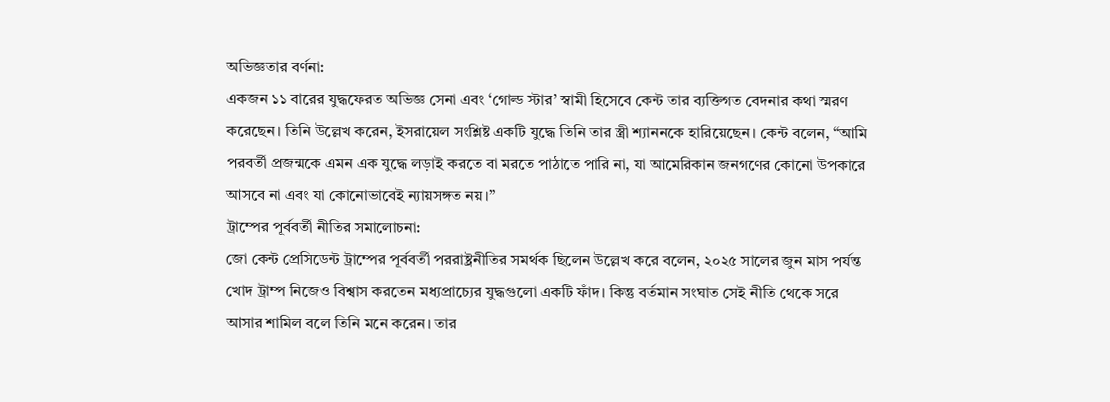অভিজ্ঞতার বর্ণনা:
একজন ১১ বারের যুদ্ধফেরত অভিজ্ঞ সেনা এবং ‘গোল্ড স্টার’ স্বামী হিসেবে কেন্ট তার ব্যক্তিগত বেদনার কথা স্মরণ করেছেন। তিনি উল্লেখ করেন, ইসরায়েল সংশ্লিষ্ট একটি যুদ্ধে তিনি তার স্ত্রী শ্যাননকে হারিয়েছেন। কেন্ট বলেন, “আমি পরবর্তী প্রজন্মকে এমন এক যুদ্ধে লড়াই করতে বা মরতে পাঠাতে পারি না, যা আমেরিকান জনগণের কোনো উপকারে আসবে না এবং যা কোনোভাবেই ন্যায়সঙ্গত নয়।”
ট্রাম্পের পূর্ববর্তী নীতির সমালোচনা:
জো কেন্ট প্রেসিডেন্ট ট্রাম্পের পূর্ববর্তী পররাষ্ট্রনীতির সমর্থক ছিলেন উল্লেখ করে বলেন, ২০২৫ সালের জুন মাস পর্যন্ত খোদ ট্রাম্প নিজেও বিশ্বাস করতেন মধ্যপ্রাচ্যের যুদ্ধগুলো একটি ফাঁদ। কিন্তু বর্তমান সংঘাত সেই নীতি থেকে সরে আসার শামিল বলে তিনি মনে করেন। তার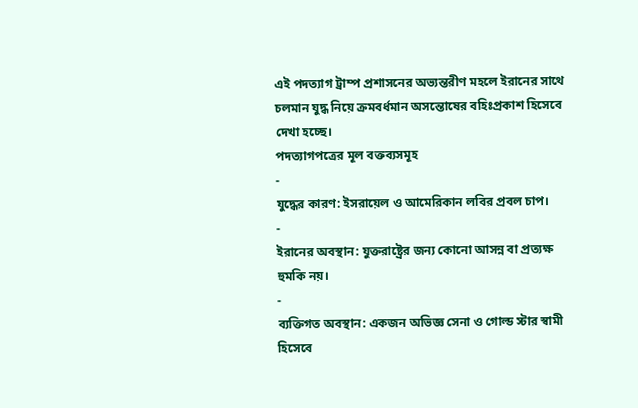এই পদত্যাগ ট্রাম্প প্রশাসনের অভ্যন্তরীণ মহলে ইরানের সাথে চলমান যুদ্ধ নিয়ে ক্রমবর্ধমান অসন্তোষের বহিঃপ্রকাশ হিসেবে দেখা হচ্ছে।
পদত্যাগপত্রের মূল বক্তব্যসমূহ
-
যুদ্ধের কারণ: ইসরায়েল ও আমেরিকান লবির প্রবল চাপ।
-
ইরানের অবস্থান: যুক্তরাষ্ট্রের জন্য কোনো আসন্ন বা প্রত্যক্ষ হুমকি নয়।
-
ব্যক্তিগত অবস্থান: একজন অভিজ্ঞ সেনা ও গোল্ড স্টার স্বামী হিসেবে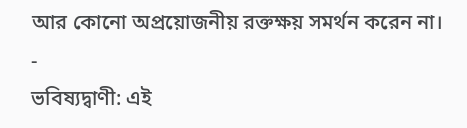আর কোনো অপ্রয়োজনীয় রক্তক্ষয় সমর্থন করেন না।
-
ভবিষ্যদ্বাণী: এই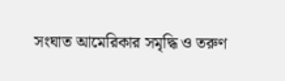সংঘাত আমেরিকার সমৃদ্ধি ও তরুণ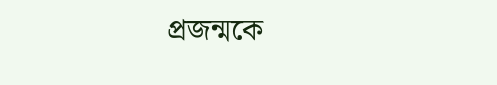প্রজন্মকে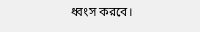ধ্বংস করবে।